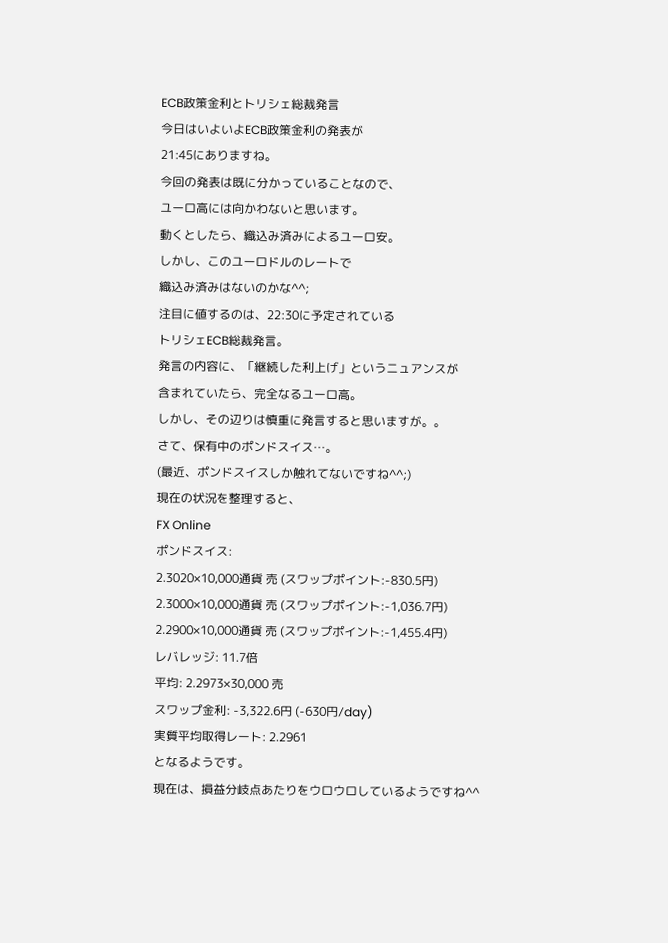ECB政策金利とトリシェ総裁発言
今日はいよいよECB政策金利の発表が
21:45にありますね。
今回の発表は既に分かっていることなので、
ユーロ高には向かわないと思います。
動くとしたら、織込み済みによるユーロ安。
しかし、このユーロドルのレートで
織込み済みはないのかな^^;
注目に値するのは、22:30に予定されている
トリシェECB総裁発言。
発言の内容に、「継続した利上げ」というニュアンスが
含まれていたら、完全なるユーロ高。
しかし、その辺りは慎重に発言すると思いますが。。
さて、保有中のポンドスイス…。
(最近、ポンドスイスしか触れてないですね^^;)
現在の状況を整理すると、
FX Online
ポンドスイス:
2.3020×10,000通貨 売 (スワップポイント:-830.5円)
2.3000×10,000通貨 売 (スワップポイント:-1,036.7円)
2.2900×10,000通貨 売 (スワップポイント:-1,455.4円)
レバレッジ: 11.7倍
平均: 2.2973×30,000 売
スワップ金利: -3,322.6円 (-630円/day)
実質平均取得レート: 2.2961
となるようです。
現在は、損益分岐点あたりをウロウロしているようですね^^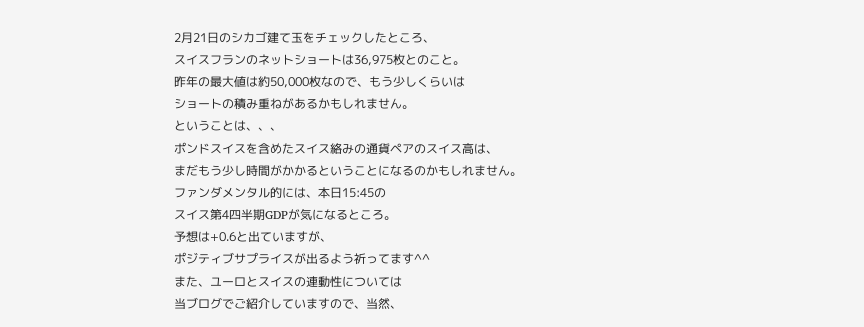2月21日のシカゴ建て玉をチェックしたところ、
スイスフランのネットショートは36,975枚とのこと。
昨年の最大値は約50,000枚なので、もう少しくらいは
ショートの積み重ねがあるかもしれません。
ということは、、、
ポンドスイスを含めたスイス絡みの通貨ペアのスイス高は、
まだもう少し時間がかかるということになるのかもしれません。
ファンダメンタル的には、本日15:45の
スイス第4四半期GDPが気になるところ。
予想は+0.6と出ていますが、
ポジティブサプライスが出るよう祈ってます^^
また、ユーロとスイスの連動性については
当ブログでご紹介していますので、当然、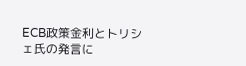ECB政策金利とトリシェ氏の発言に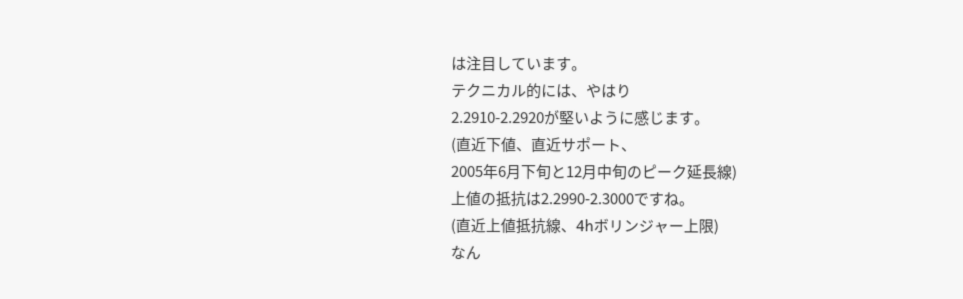は注目しています。
テクニカル的には、やはり
2.2910-2.2920が堅いように感じます。
(直近下値、直近サポート、
2005年6月下旬と12月中旬のピーク延長線)
上値の抵抗は2.2990-2.3000ですね。
(直近上値抵抗線、4hボリンジャー上限)
なん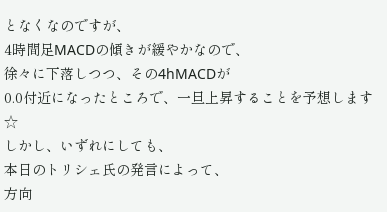となくなのですが、
4時間足MACDの傾きが緩やかなので、
徐々に下落しつつ、その4hMACDが
0.0付近になったところで、一旦上昇することを予想します☆
しかし、いずれにしても、
本日のトリシェ氏の発言によって、
方向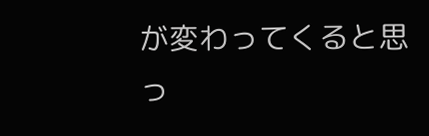が変わってくると思っ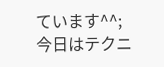ています^^;
今日はテクニ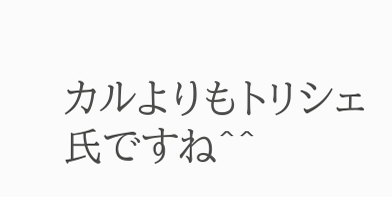カルよりもトリシェ氏ですね^^